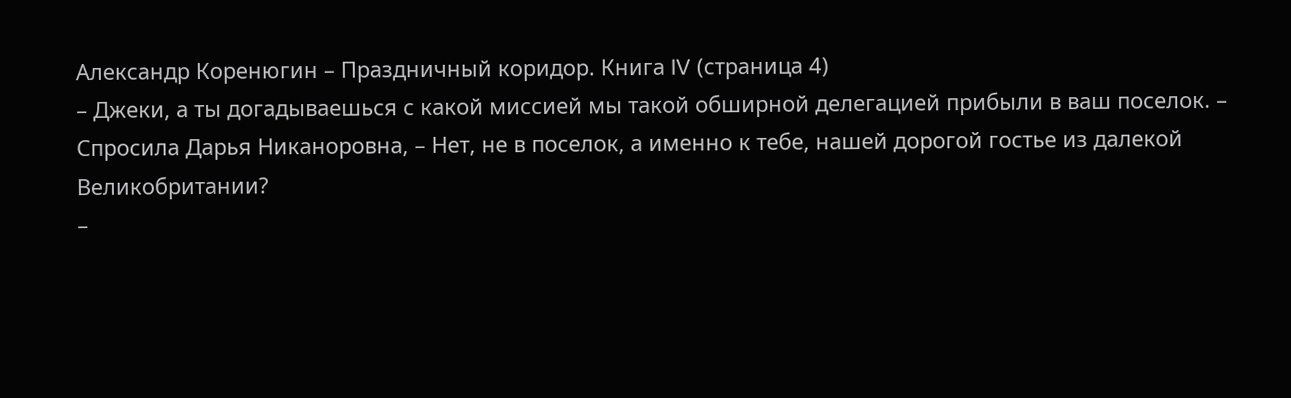Александр Коренюгин – Праздничный коридор. Книга IV (страница 4)
– Джеки, а ты догадываешься с какой миссией мы такой обширной делегацией прибыли в ваш поселок. – Спросила Дарья Никаноровна, – Нет, не в поселок, а именно к тебе, нашей дорогой гостье из далекой Великобритании?
–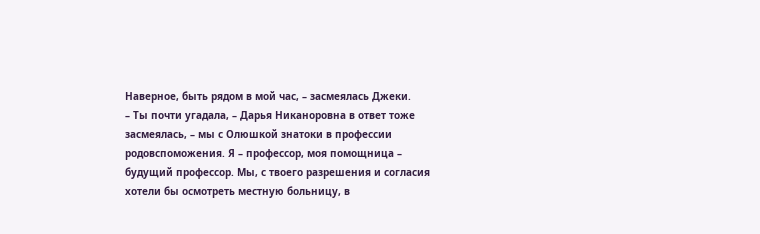Наверное, быть рядом в мой час, – засмеялась Джеки.
– Ты почти угадала, – Дарья Никаноровна в ответ тоже засмеялась, – мы с Олюшкой знатоки в профессии родовспоможения. Я – профессор, моя помощница – будущий профессор. Мы, с твоего разрешения и согласия хотели бы осмотреть местную больницу, в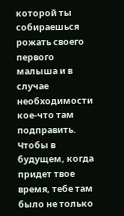которой ты собираешься рожать своего первого малыша и в случае необходимости кое-что там подправить. Чтобы в будущем, когда придет твое время, тебе там было не только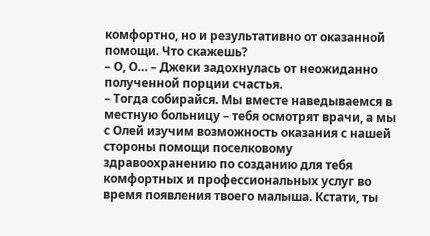комфортно, но и результативно от оказанной помощи. Что скажешь?
– О, О… – Джеки задохнулась от неожиданно полученной порции счастья.
– Тогда собирайся. Мы вместе наведываемся в местную больницу – тебя осмотрят врачи, а мы с Олей изучим возможность оказания с нашей стороны помощи поселковому здравоохранению по созданию для тебя комфортных и профессиональных услуг во время появления твоего малыша. Кстати, ты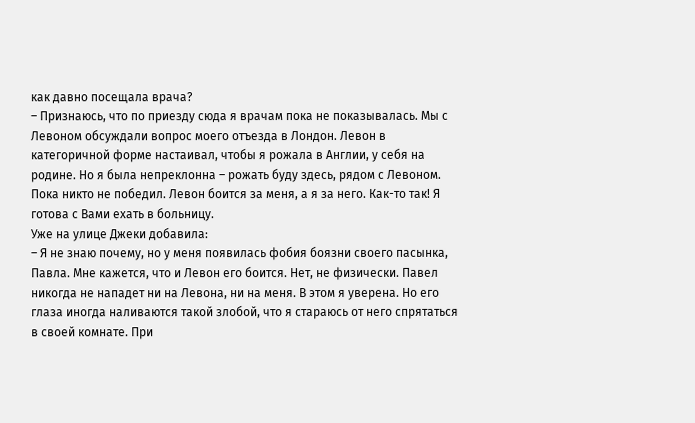как давно посещала врача?
– Признаюсь, что по приезду сюда я врачам пока не показывалась. Мы с Левоном обсуждали вопрос моего отъезда в Лондон. Левон в категоричной форме настаивал, чтобы я рожала в Англии, у себя на родине. Но я была непреклонна – рожать буду здесь, рядом с Левоном. Пока никто не победил. Левон боится за меня, а я за него. Как-то так! Я готова с Вами ехать в больницу.
Уже на улице Джеки добавила:
– Я не знаю почему, но у меня появилась фобия боязни своего пасынка, Павла. Мне кажется, что и Левон его боится. Нет, не физически. Павел никогда не нападет ни на Левона, ни на меня. В этом я уверена. Но его глаза иногда наливаются такой злобой, что я стараюсь от него спрятаться в своей комнате. При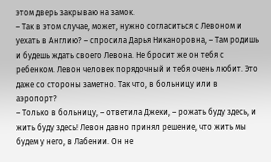этом дверь закрываю на замок.
– Так в этом случае, может, нужно согласиться с Левоном и уехать в Англию? – спросила Дарья Никаноровна, – Там родишь и будешь ждать своего Левона. Не бросит же он тебя с ребенком. Левон человек порядочный и тебя очень любит. Это даже со стороны заметно. Так что, в больницу или в аэропорт?
– Только в больницу, – ответила Джеки, – рожать буду здесь, и жить буду здесь! Левон давно принял решение, что жить мы будем у него, в Лабении. Он не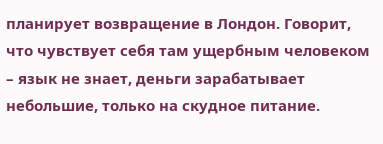планирует возвращение в Лондон. Говорит, что чувствует себя там ущербным человеком – язык не знает, деньги зарабатывает небольшие, только на скудное питание.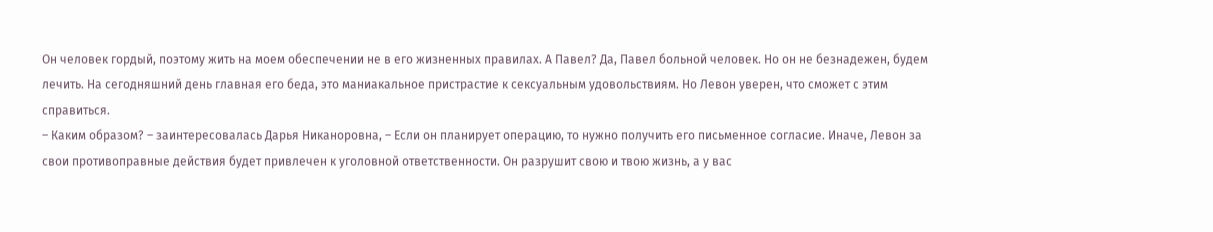Он человек гордый, поэтому жить на моем обеспечении не в его жизненных правилах. А Павел? Да, Павел больной человек. Но он не безнадежен, будем лечить. На сегодняшний день главная его беда, это маниакальное пристрастие к сексуальным удовольствиям. Но Левон уверен, что сможет с этим справиться.
– Каким образом? – заинтересовалась Дарья Никаноровна, – Если он планирует операцию, то нужно получить его письменное согласие. Иначе, Левон за свои противоправные действия будет привлечен к уголовной ответственности. Он разрушит свою и твою жизнь, а у вас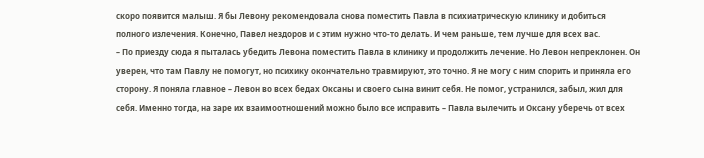скоро появится малыш. Я бы Левону рекомендовала снова поместить Павла в психиатрическую клинику и добиться полного излечения. Конечно, Павел нездоров и с этим нужно что-то делать. И чем раньше, тем лучше для всех вас.
– По приезду сюда я пыталась убедить Левона поместить Павла в клинику и продолжить лечение. Но Левон непреклонен. Он уверен, что там Павлу не помогут, но психику окончательно травмируют, это точно. Я не могу с ним спорить и приняла его сторону. Я поняла главное – Левон во всех бедах Оксаны и своего сына винит себя. Не помог, устранился, забыл, жил для себя. Именно тогда, на заре их взаимоотношений можно было все исправить – Павла вылечить и Оксану уберечь от всех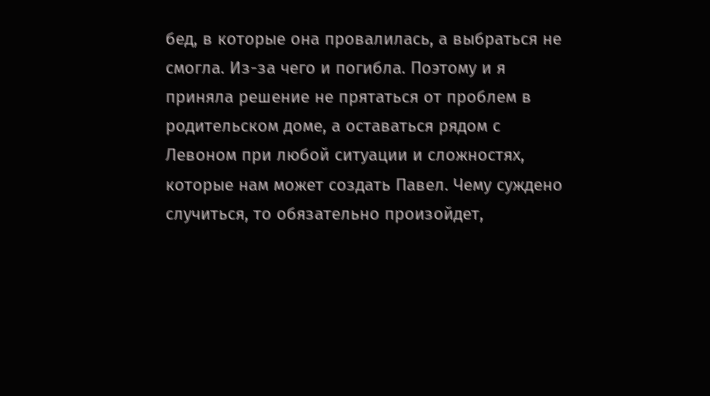бед, в которые она провалилась, а выбраться не смогла. Из-за чего и погибла. Поэтому и я приняла решение не прятаться от проблем в родительском доме, а оставаться рядом с Левоном при любой ситуации и сложностях, которые нам может создать Павел. Чему суждено случиться, то обязательно произойдет,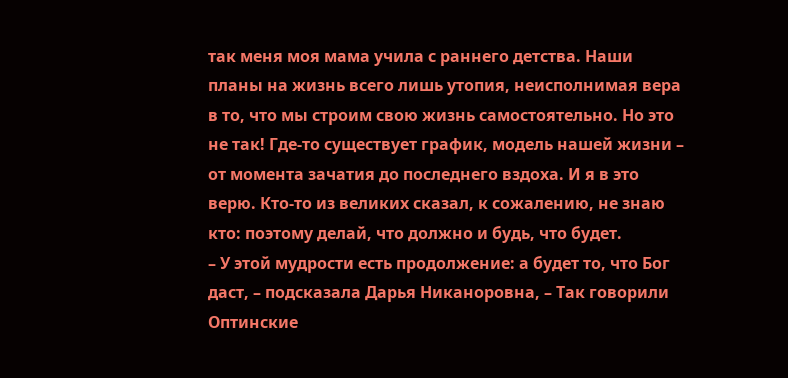так меня моя мама учила с раннего детства. Наши планы на жизнь всего лишь утопия, неисполнимая вера в то, что мы строим свою жизнь самостоятельно. Но это не так! Где-то существует график, модель нашей жизни – от момента зачатия до последнего вздоха. И я в это верю. Кто-то из великих сказал, к сожалению, не знаю кто: поэтому делай, что должно и будь, что будет.
– У этой мудрости есть продолжение: а будет то, что Бог даст, – подсказала Дарья Никаноровна, – Так говорили Оптинские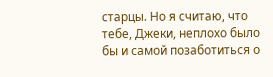старцы. Но я считаю, что тебе, Джеки, неплохо было бы и самой позаботиться о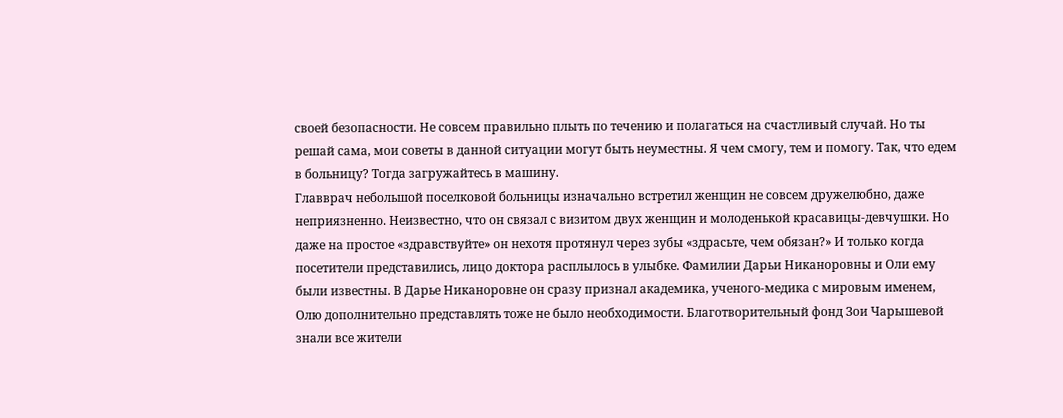своей безопасности. Не совсем правильно плыть по течению и полагаться на счастливый случай. Но ты решай сама, мои советы в данной ситуации могут быть неуместны. Я чем смогу, тем и помогу. Так, что едем в больницу? Тогда загружайтесь в машину.
Главврач небольшой поселковой больницы изначально встретил женщин не совсем дружелюбно, даже неприязненно. Неизвестно, что он связал с визитом двух женщин и молоденькой красавицы-девчушки. Но даже на простое «здравствуйте» он нехотя протянул через зубы «здрасьте, чем обязан?» И только когда посетители представились, лицо доктора расплылось в улыбке. Фамилии Дарьи Никаноровны и Оли ему были известны. В Дарье Никаноровне он сразу признал академика, ученого-медика с мировым именем, Олю дополнительно представлять тоже не было необходимости. Благотворительный фонд Зои Чарышевой знали все жители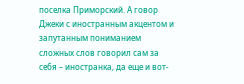поселка Приморский. А говор Джеки с иностранным акцентом и запутанным пониманием сложных слов говорил сам за себя – иностранка, да еще и вот-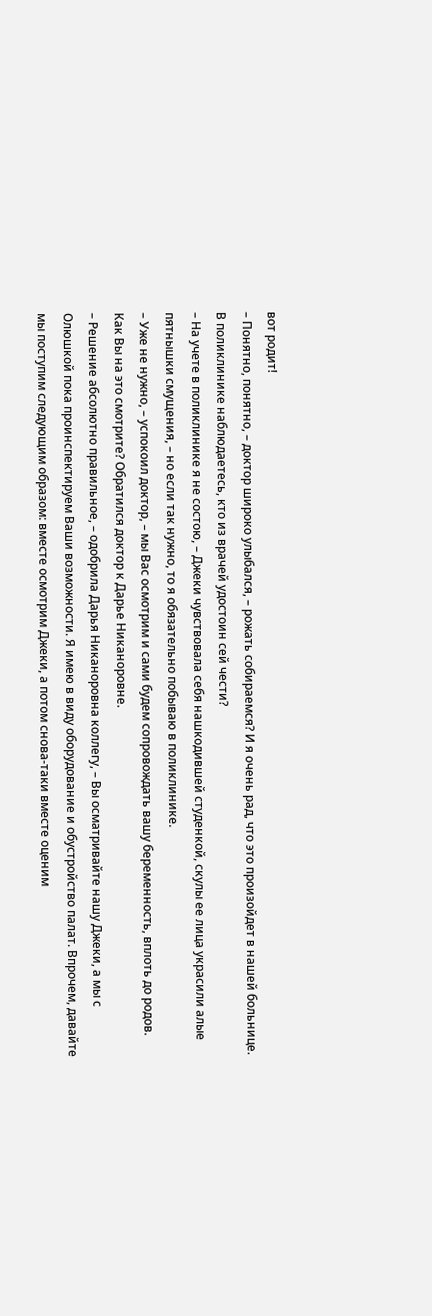вот родит!
– Понятно, понятно, – доктор широко улыбался, – рожать собираемся? И я очень рад, что это произойдет в нашей больнице. В поликлинике наблюдаетесь, кто из врачей удостоин сей чести?
– На учете в поликлинике я не состою, – Джеки чувствовала себя нашкодившей студенкой, скулы ее лица украсили алые пятнышки смущения, – но если так нужно, то я обязательно побываю в поликлинике.
– Уже не нужно, – успокоил доктор, – мы Вас осмотрим и сами будем сопровождать вашу беременность, вплоть до родов. Как Вы на это смотрите? Обратился доктор к Дарье Никаноровне.
– Решение абсолютно правильное, – одобрила Дарья Никаноровна коллегу, – Вы осматривайте нашу Джеки, а мы с Олюшкой пока проинспектируем Ваши возможности. Я имею в виду оборудование и обустройство палат. Впрочем, давайте мы поступим следующим образом: вместе осмотрим Джеки, а потом снова-таки вместе оценим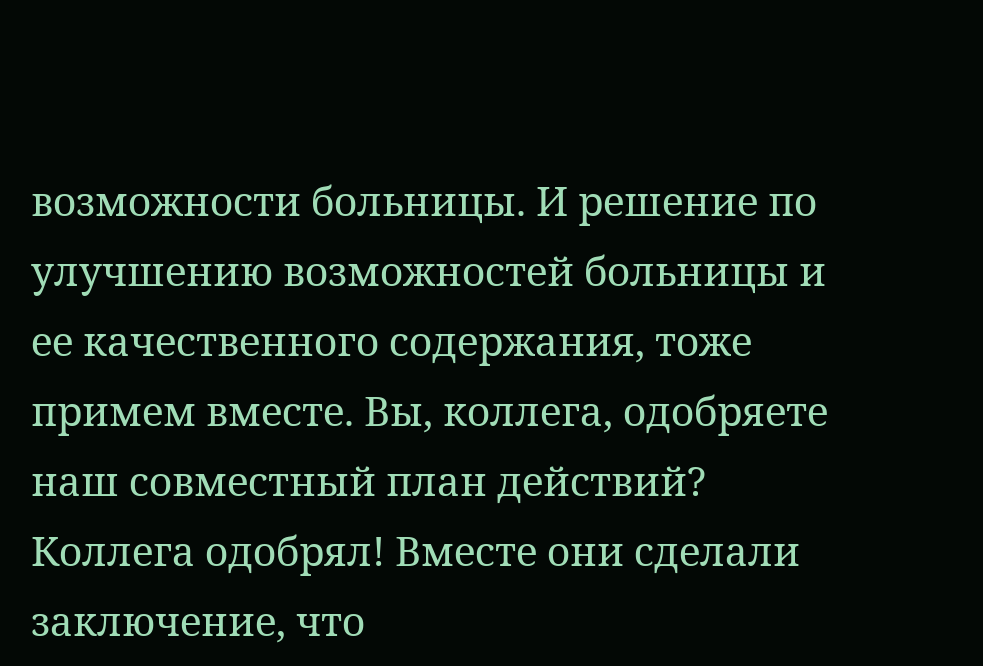возможности больницы. И решение по улучшению возможностей больницы и ее качественного содержания, тоже примем вместе. Вы, коллега, одобряете наш совместный план действий?
Коллега одобрял! Вместе они сделали заключение, что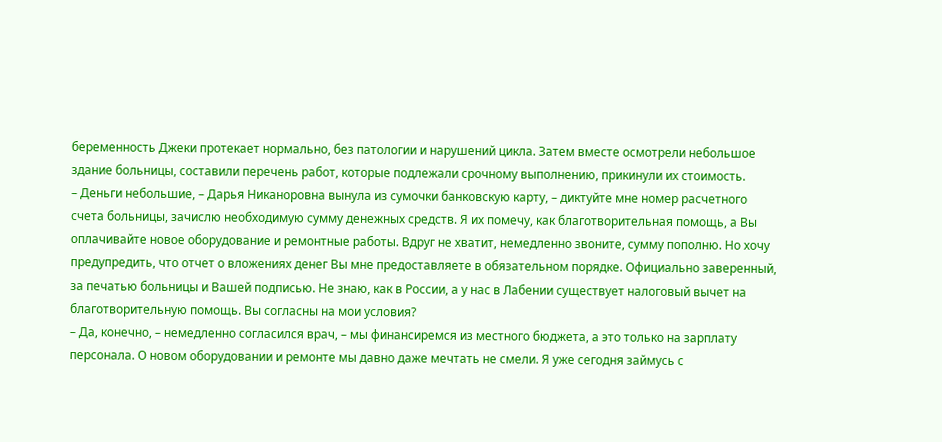беременность Джеки протекает нормально, без патологии и нарушений цикла. Затем вместе осмотрели небольшое здание больницы, составили перечень работ, которые подлежали срочному выполнению, прикинули их стоимость.
– Деньги небольшие, – Дарья Никаноровна вынула из сумочки банковскую карту, – диктуйте мне номер расчетного счета больницы, зачислю необходимую сумму денежных средств. Я их помечу, как благотворительная помощь, а Вы оплачивайте новое оборудование и ремонтные работы. Вдруг не хватит, немедленно звоните, сумму пополню. Но хочу предупредить, что отчет о вложениях денег Вы мне предоставляете в обязательном порядке. Официально заверенный, за печатью больницы и Вашей подписью. Не знаю, как в России, а у нас в Лабении существует налоговый вычет на благотворительную помощь. Вы согласны на мои условия?
– Да, конечно, – немедленно согласился врач, – мы финансиремся из местного бюджета, а это только на зарплату персонала. О новом оборудовании и ремонте мы давно даже мечтать не смели. Я уже сегодня займусь с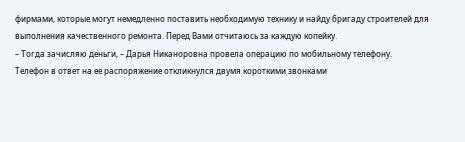фирмами, которые могут немедленно поставить необходимую технику и найду бригаду строителей для выполнения качественного ремонта. Перед Вами отчитаюсь за каждую копейку.
– Тогда зачисляю деньги, – Дарья Никаноровна провела операцию по мобильному телефону.
Телефон в ответ на ее распоряжение откликнулся двумя короткими звонками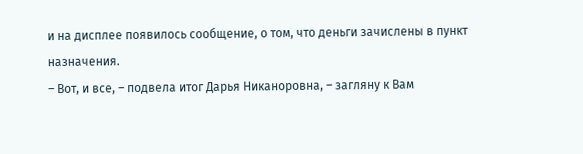и на дисплее появилось сообщение, о том, что деньги зачислены в пункт назначения.
– Вот, и все, – подвела итог Дарья Никаноровна, – загляну к Вам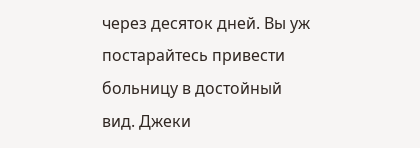через десяток дней. Вы уж постарайтесь привести больницу в достойный вид. Джеки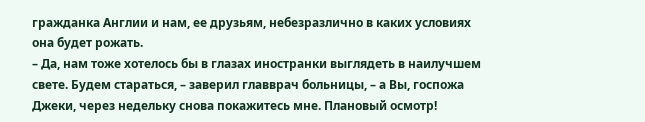гражданка Англии и нам, ее друзьям, небезразлично в каких условиях она будет рожать.
– Да, нам тоже хотелось бы в глазах иностранки выглядеть в наилучшем свете. Будем стараться, – заверил главврач больницы, – а Вы, госпожа Джеки, через недельку снова покажитесь мне. Плановый осмотр!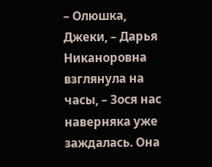– Олюшка, Джеки, – Дарья Никаноровна взглянула на часы, – Зося нас наверняка уже заждалась. Она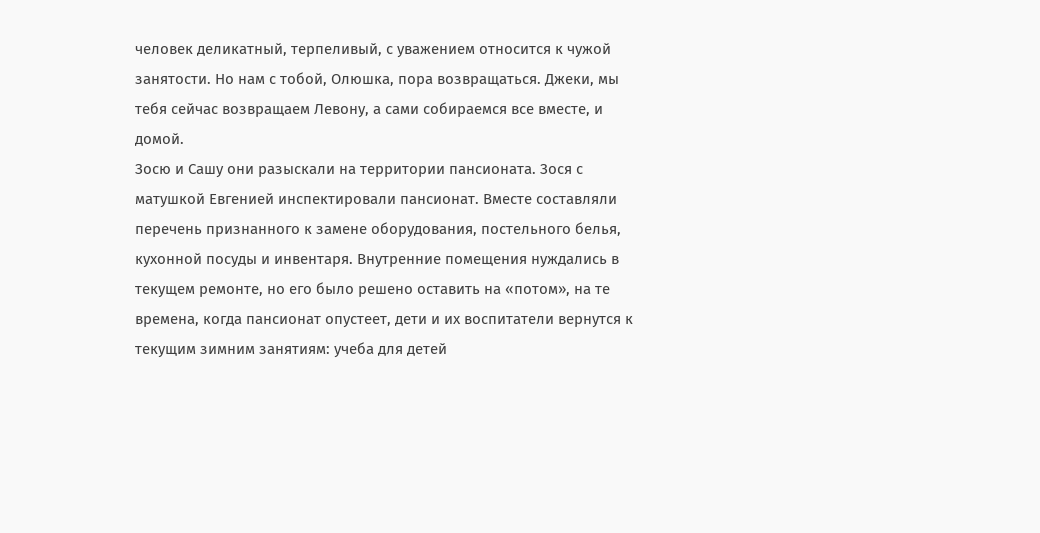человек деликатный, терпеливый, с уважением относится к чужой занятости. Но нам с тобой, Олюшка, пора возвращаться. Джеки, мы тебя сейчас возвращаем Левону, а сами собираемся все вместе, и домой.
Зосю и Сашу они разыскали на территории пансионата. Зося с матушкой Евгенией инспектировали пансионат. Вместе составляли перечень признанного к замене оборудования, постельного белья, кухонной посуды и инвентаря. Внутренние помещения нуждались в текущем ремонте, но его было решено оставить на «потом», на те времена, когда пансионат опустеет, дети и их воспитатели вернутся к текущим зимним занятиям: учеба для детей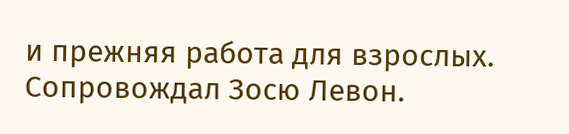и прежняя работа для взрослых. Сопровождал Зосю Левон.